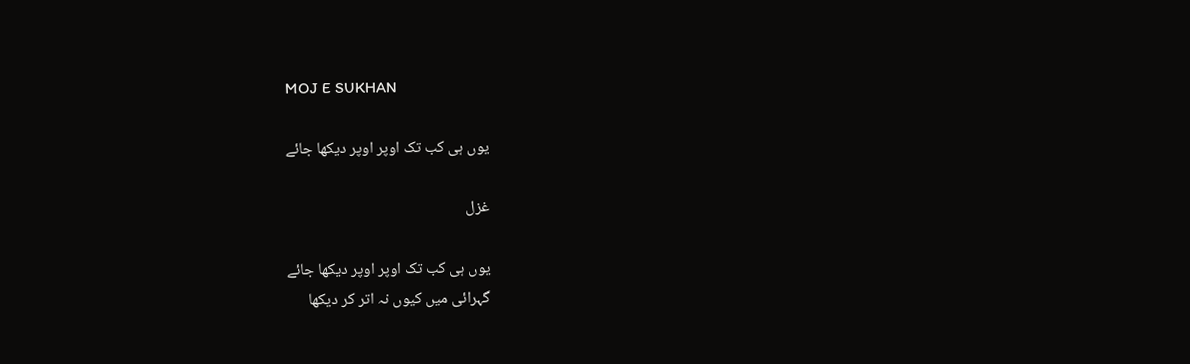MOJ E SUKHAN

یوں ہی کب تک اوپر اوپر دیکھا جائے

غزل

یوں ہی کب تک اوپر اوپر دیکھا جائے
گہرائی میں کیوں نہ اتر کر دیکھا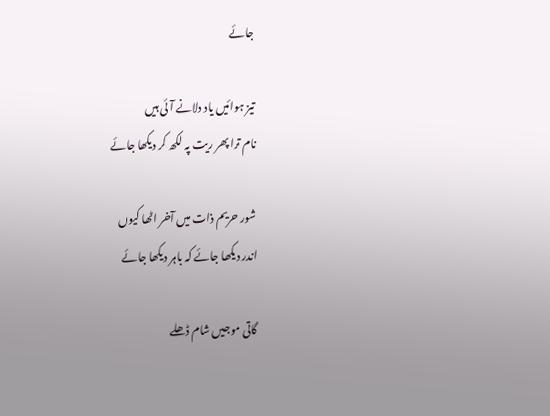جائے

تیز ہوائیں یاد دلانے آئی ہیں
نام ترا پھر ریت پہ لکھ کر دیکھا جائے

شور حریم ذات میں آخر اٹھا کیوں
اندر دیکھا جائے کہ باہر دیکھا جائے

گاتی موجیں شام ڈھلے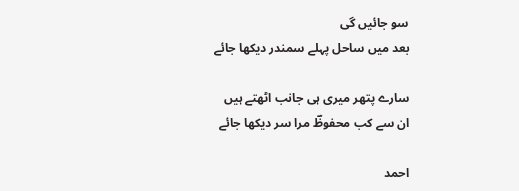سو جائیں گی
بعد میں ساحل پہلے سمندر دیکھا جائے

سارے پتھر میری ہی جانب اٹھتے ہیں
ان سے کب محفوظؔ مرا سر دیکھا جائے

احمد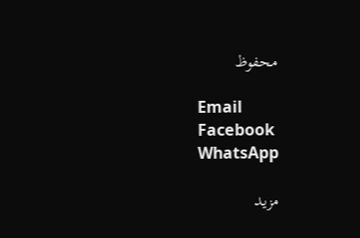محفوظ

Email
Facebook
WhatsApp

مزید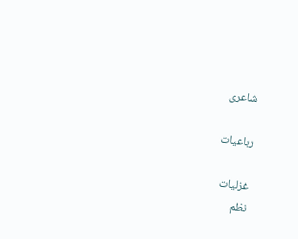شاعری

رباعیات

غزلیات
نظم